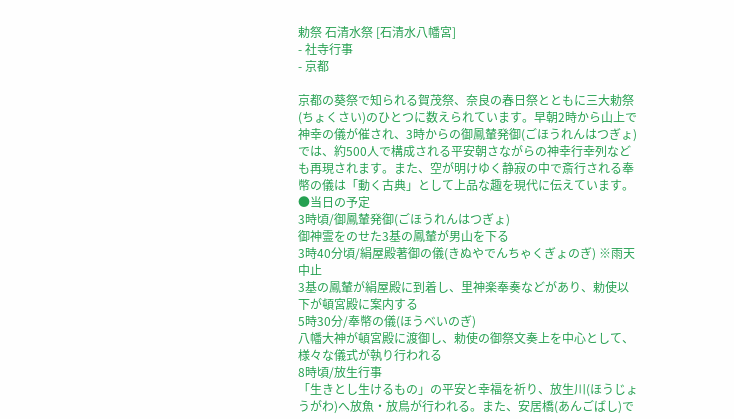勅祭 石清水祭 [石清水八幡宮]
- 社寺行事
- 京都

京都の葵祭で知られる賀茂祭、奈良の春日祭とともに三大勅祭(ちょくさい)のひとつに数えられています。早朝2時から山上で神幸の儀が催され、3時からの御鳳輦発御(ごほうれんはつぎょ)では、約500人で構成される平安朝さながらの神幸行幸列なども再現されます。また、空が明けゆく静寂の中で斎行される奉幣の儀は「動く古典」として上品な趣を現代に伝えています。
●当日の予定
3時頃/御鳳輦発御(ごほうれんはつぎょ)
御神霊をのせた3基の鳳輦が男山を下る
3時40分頃/絹屋殿著御の儀(きぬやでんちゃくぎょのぎ) ※雨天中止
3基の鳳輦が絹屋殿に到着し、里神楽奉奏などがあり、勅使以下が頓宮殿に案内する
5時30分/奉幣の儀(ほうべいのぎ)
八幡大神が頓宮殿に渡御し、勅使の御祭文奏上を中心として、様々な儀式が執り行われる
8時頃/放生行事
「生きとし生けるもの」の平安と幸福を祈り、放生川(ほうじょうがわ)へ放魚・放鳥が行われる。また、安居橋(あんごばし)で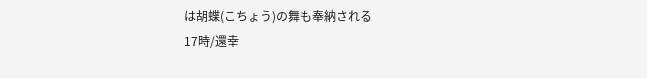は胡蝶(こちょう)の舞も奉納される
17時/還幸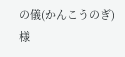の儀(かんこうのぎ)
様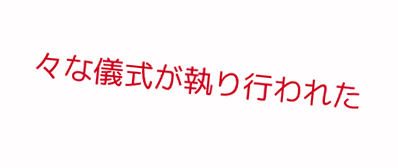々な儀式が執り行われた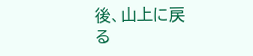後、山上に戻る